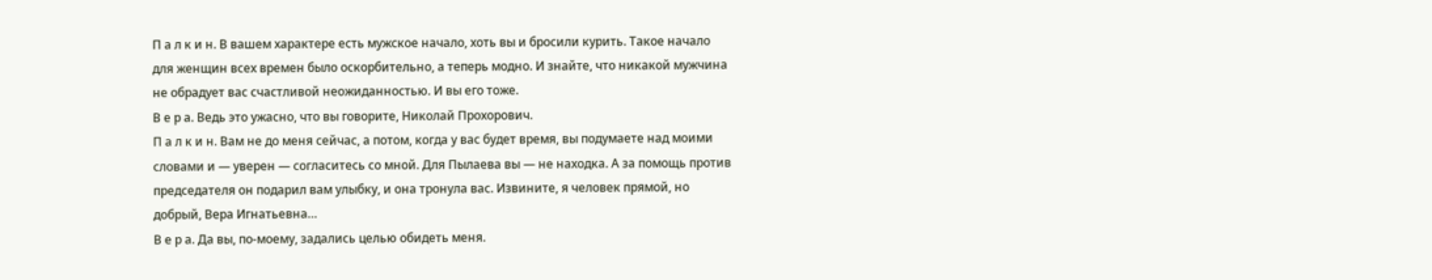П а л к и н. В вашем характере есть мужское начало, хоть вы и бросили курить. Такое начало для женщин всех времен было оскорбительно, а теперь модно. И знайте, что никакой мужчина не обрадует вас счастливой неожиданностью. И вы его тоже.
В е р а. Ведь это ужасно, что вы говорите, Николай Прохорович.
П а л к и н. Вам не до меня сейчас, а потом, когда у вас будет время, вы подумаете над моими словами и — уверен — согласитесь со мной. Для Пылаева вы — не находка. А за помощь против председателя он подарил вам улыбку, и она тронула вас. Извините, я человек прямой, но добрый, Вера Игнатьевна…
В е р а. Да вы, по-моему, задались целью обидеть меня.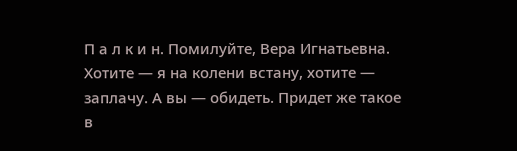П а л к и н. Помилуйте, Вера Игнатьевна. Хотите — я на колени встану, хотите — заплачу. А вы — обидеть. Придет же такое в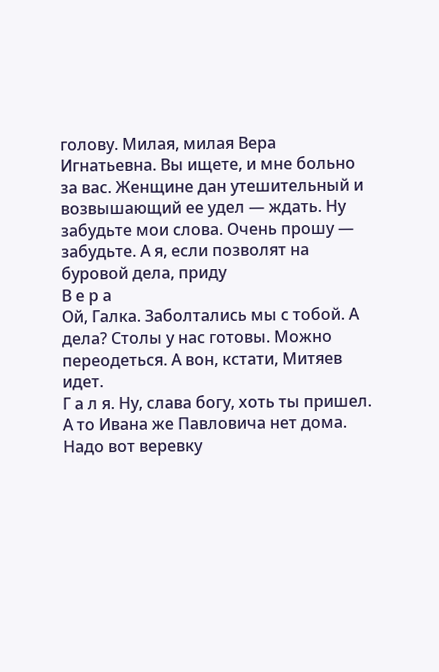голову. Милая, милая Вера Игнатьевна. Вы ищете, и мне больно за вас. Женщине дан утешительный и возвышающий ее удел — ждать. Ну забудьте мои слова. Очень прошу — забудьте. А я, если позволят на буровой дела, приду
В е р а
Ой, Галка. Заболтались мы с тобой. А дела? Столы у нас готовы. Можно переодеться. А вон, кстати, Митяев идет.
Г а л я. Ну, слава богу, хоть ты пришел. А то Ивана же Павловича нет дома. Надо вот веревку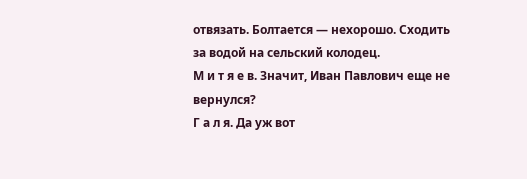отвязать. Болтается — нехорошо. Сходить за водой на сельский колодец.
М и т я е в. Значит, Иван Павлович еще не вернулся?
Г а л я. Да уж вот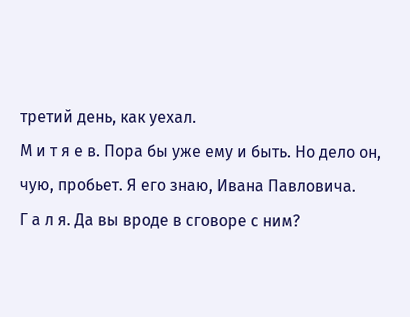третий день, как уехал.
М и т я е в. Пора бы уже ему и быть. Но дело он, чую, пробьет. Я его знаю, Ивана Павловича.
Г а л я. Да вы вроде в сговоре с ним?